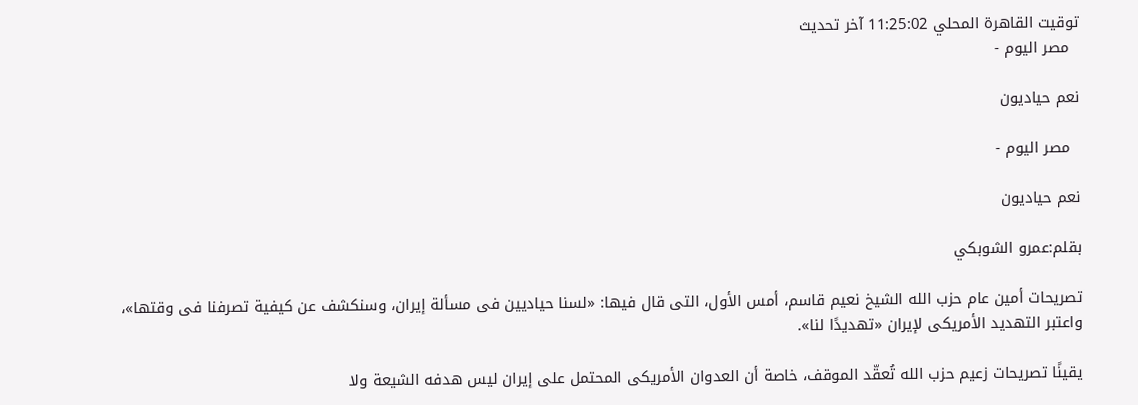توقيت القاهرة المحلي 11:25:02 آخر تحديث
  مصر اليوم -

نعم حياديون

  مصر اليوم -

نعم حياديون

بقلم:عمرو الشوبكي

تصريحات أمين عام حزب الله الشيخ نعيم قاسم، أمس الأول، التى قال فيها: «لسنا حياديين فى مسألة إيران، وسنكشف عن كيفية تصرفنا فى وقتها»، واعتبر التهديد الأمريكى لإيران «تهديدًا لنا».

يقينًا تصريحات زعيم حزب الله تُعقّد الموقف، خاصة أن العدوان الأمريكى المحتمل على إيران ليس هدفه الشيعة ولا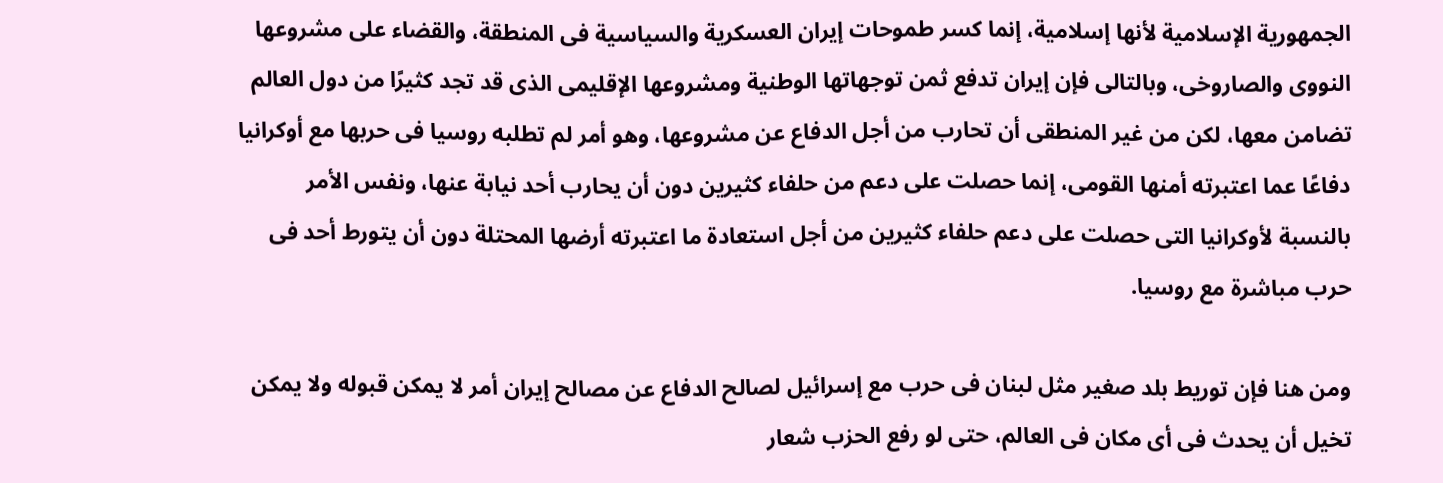الجمهورية الإسلامية لأنها إسلامية، إنما كسر طموحات إيران العسكرية والسياسية فى المنطقة، والقضاء على مشروعها النووى والصاروخى، وبالتالى فإن إيران تدفع ثمن توجهاتها الوطنية ومشروعها الإقليمى الذى قد تجد كثيرًا من دول العالم تضامن معها، لكن من غير المنطقى أن تحارب من أجل الدفاع عن مشروعها، وهو أمر لم تطلبه روسيا فى حربها مع أوكرانيا دفاعًا عما اعتبرته أمنها القومى، إنما حصلت على دعم من حلفاء كثيرين دون أن يحارب أحد نيابة عنها، ونفس الأمر بالنسبة لأوكرانيا التى حصلت على دعم حلفاء كثيرين من أجل استعادة ما اعتبرته أرضها المحتلة دون أن يتورط أحد فى حرب مباشرة مع روسيا.

ومن هنا فإن توريط بلد صغير مثل لبنان فى حرب مع إسرائيل لصالح الدفاع عن مصالح إيران أمر لا يمكن قبوله ولا يمكن تخيل أن يحدث فى أى مكان فى العالم، حتى لو رفع الحزب شعار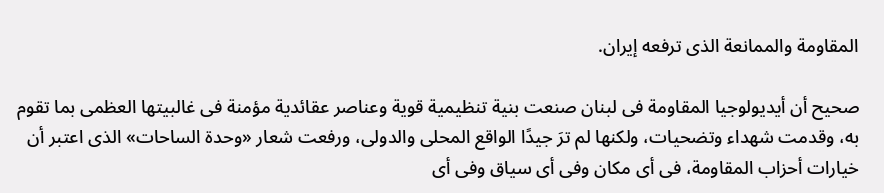المقاومة والممانعة الذى ترفعه إيران.

صحيح أن أيديولوجيا المقاومة فى لبنان صنعت بنية تنظيمية قوية وعناصر عقائدية مؤمنة فى غالبيتها العظمى بما تقوم به، وقدمت شهداء وتضحيات، ولكنها لم ترَ جيدًا الواقع المحلى والدولى، ورفعت شعار «وحدة الساحات» الذى اعتبر أن خيارات أحزاب المقاومة، فى أى مكان وفى أى سياق وفى أى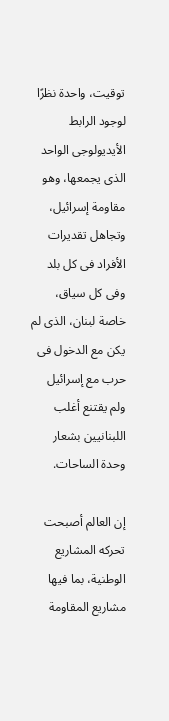توقيت، واحدة نظرًا لوجود الرابط الأيديولوجى الواحد الذى يجمعها، وهو مقاومة إسرائيل، وتجاهل تقديرات الأفراد فى كل بلد وفى كل سياق، خاصة لبنان، الذى لم يكن مع الدخول فى حرب مع إسرائيل ولم يقتنع أغلب اللبنانيين بشعار وحدة الساحات.

إن العالم أصبحت تحركه المشاريع الوطنية، بما فيها مشاريع المقاومة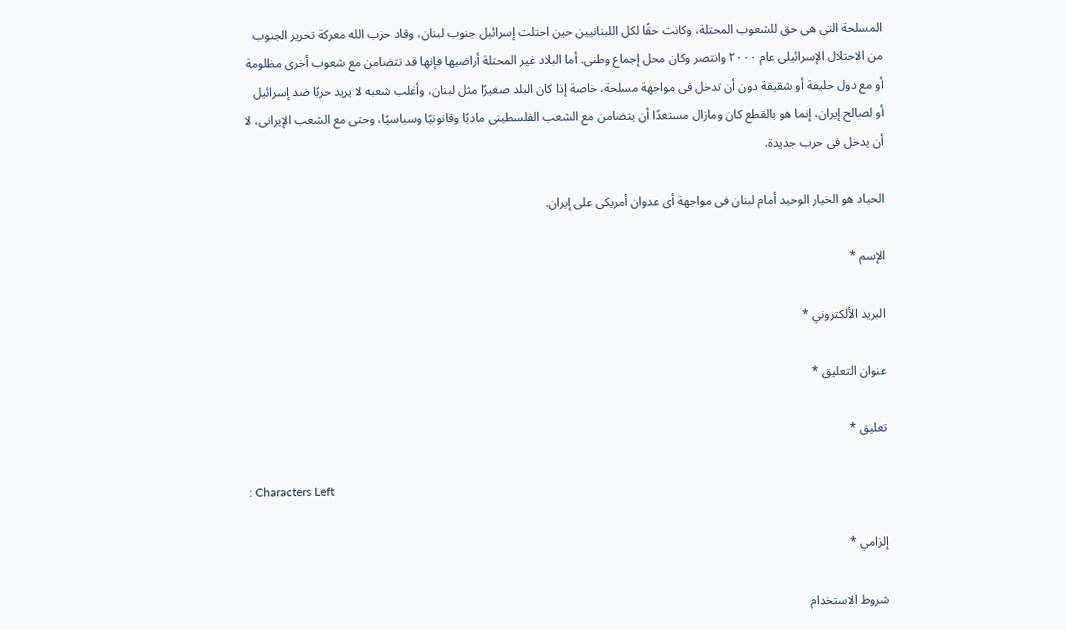المسلحة التى هى حق للشعوب المحتلة، وكانت حقًا لكل اللبنانيين حين احتلت إسرائيل جنوب لبنان، وقاد حزب الله معركة تحرير الجنوب من الاحتلال الإسرائيلى عام ٢٠٠٠ وانتصر وكان محل إجماع وطنى. أما البلاد غير المحتلة أراضيها فإنها قد تتضامن مع شعوب أخرى مظلومة أو مع دول حليفة أو شقيقة دون أن تدخل فى مواجهة مسلحة، خاصة إذا كان البلد صغيرًا مثل لبنان، وأغلب شعبه لا يريد حربًا ضد إسرائيل أو لصالح إيران، إنما هو بالقطع كان ومازال مستعدًا أن يتضامن مع الشعب الفلسطينى ماديًا وقانونيًا وسياسيًا، وحتى مع الشعب الإيرانى، لا أن يدخل فى حرب جديدة.

الحياد هو الخيار الوحيد أمام لبنان فى مواجهة أى عدوان أمريكى على إيران.

الإسم *

البريد الألكتروني *

عنوان التعليق *

تعليق *

: Characters Left

إلزامي *

شروط الاستخدام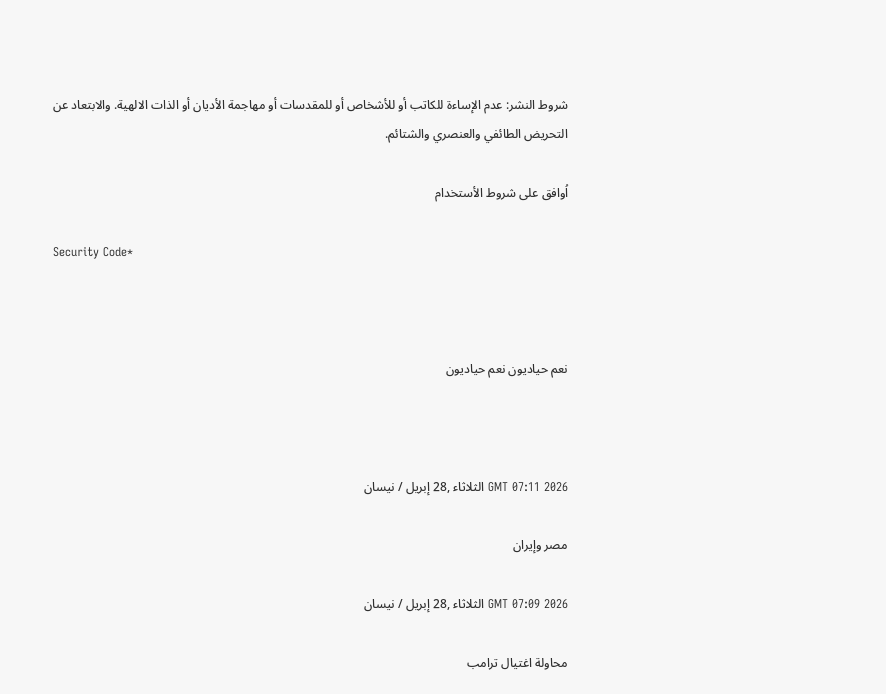شروط النشر: عدم الإساءة للكاتب أو للأشخاص أو للمقدسات أو مهاجمة الأديان أو الذات الالهية. والابتعاد عن التحريض الطائفي والعنصري والشتائم.

اُوافق على شروط الأستخدام

Security Code*



نعم حياديون نعم حياديون



GMT 07:11 2026 الثلاثاء ,28 إبريل / نيسان

مصر وإيران

GMT 07:09 2026 الثلاثاء ,28 إبريل / نيسان

محاولة اغتيال ترامب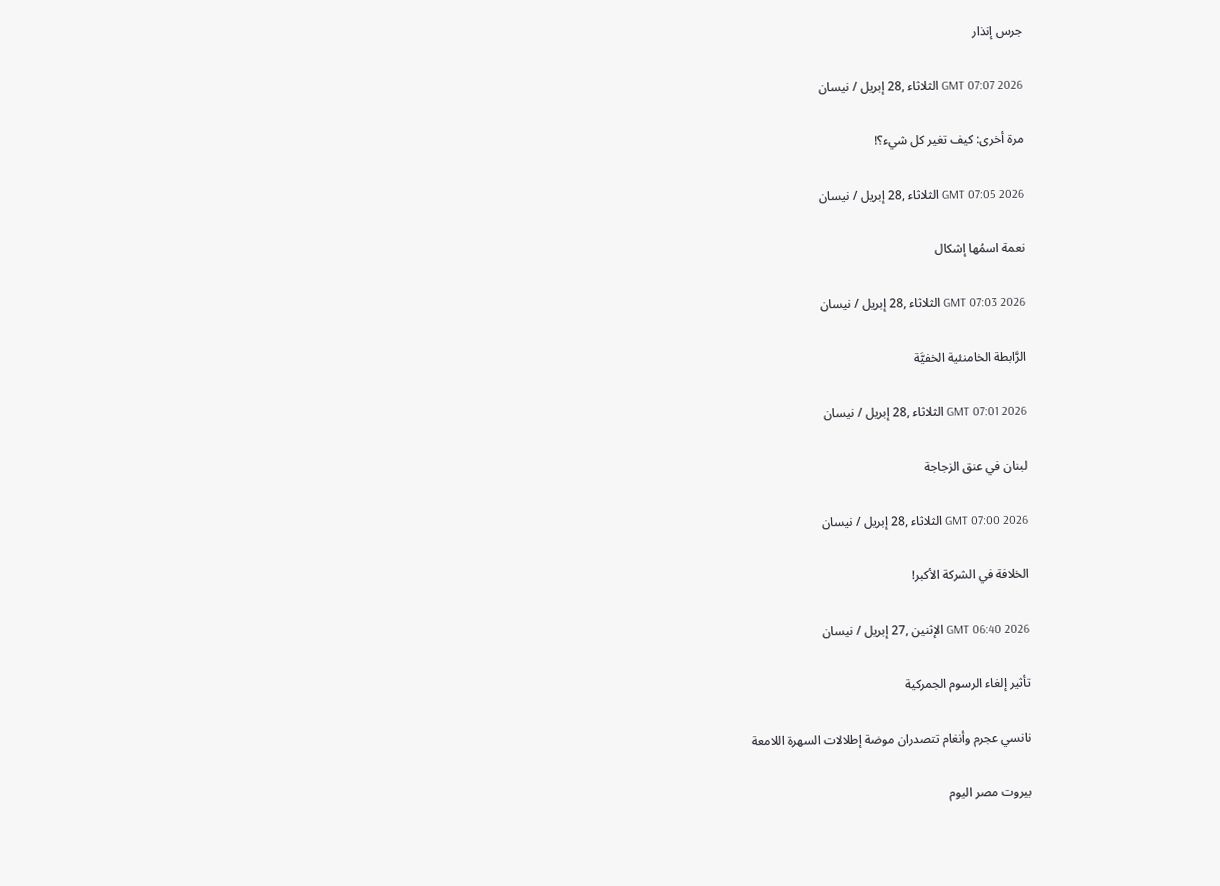جرس إنذار

GMT 07:07 2026 الثلاثاء ,28 إبريل / نيسان

مرة أخرى: كيف تغير كل شيء؟!

GMT 07:05 2026 الثلاثاء ,28 إبريل / نيسان

نعمة اسمُها إشكال

GMT 07:03 2026 الثلاثاء ,28 إبريل / نيسان

الرَّابطة الخامنئية الخفيَّة

GMT 07:01 2026 الثلاثاء ,28 إبريل / نيسان

لبنان في عنق الزجاجة

GMT 07:00 2026 الثلاثاء ,28 إبريل / نيسان

الخلافة في الشركة الأكبر!

GMT 06:40 2026 الإثنين ,27 إبريل / نيسان

تأثير إلغاء الرسوم الجمركية

نانسي عجرم وأنغام تتصدران موضة إطلالات السهرة اللامعة

بيروت مصر اليوم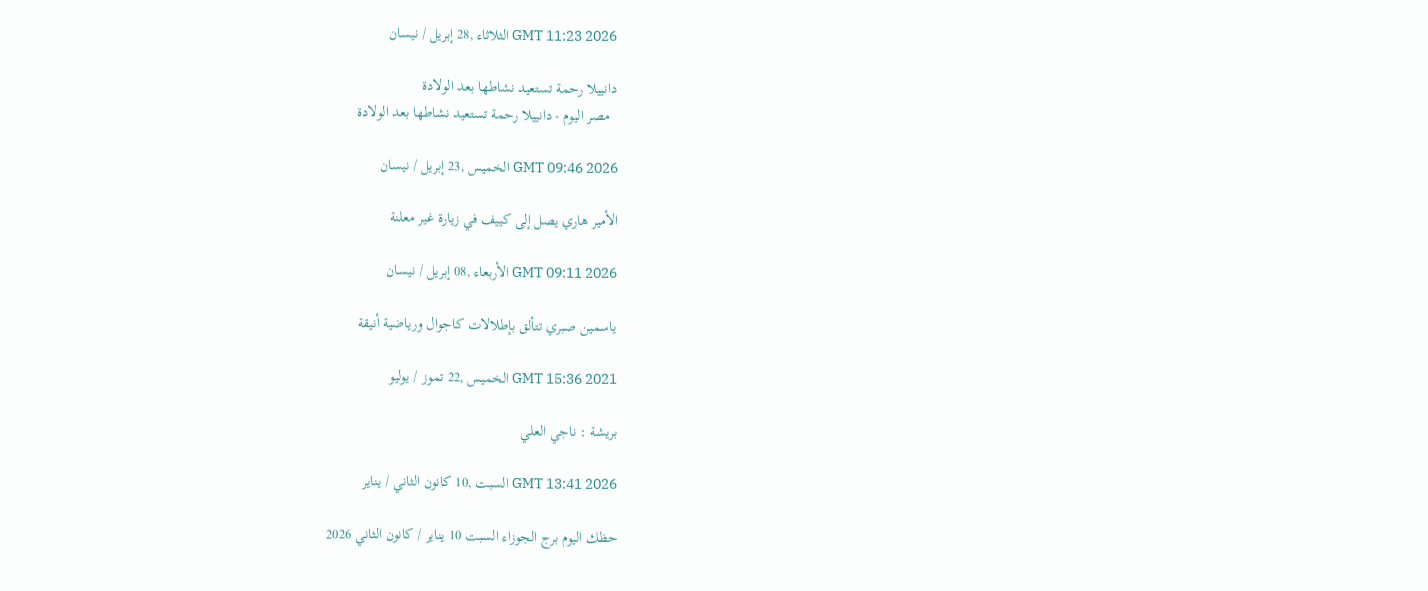GMT 11:23 2026 الثلاثاء ,28 إبريل / نيسان

دانييلا رحمة تستعيد نشاطها بعد الولادة
  مصر اليوم - دانييلا رحمة تستعيد نشاطها بعد الولادة

GMT 09:46 2026 الخميس ,23 إبريل / نيسان

الأمير هاري يصل إلى كييف في زيارة غير معلنة

GMT 09:11 2026 الأربعاء ,08 إبريل / نيسان

ياسمين صبري تتألق بإطلالات كاجوال ورياضية أنيقة

GMT 15:36 2021 الخميس ,22 تموز / يوليو

بريشة : ناجي العلي

GMT 13:41 2026 السبت ,10 كانون الثاني / يناير

حظك اليوم برج الجوزاء السبت 10 يناير / كانون الثاني 2026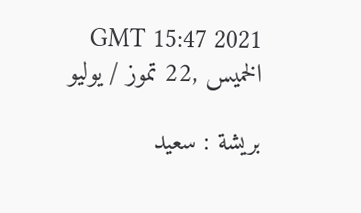GMT 15:47 2021 الخميس ,22 تموز / يوليو

بريشة : سعيد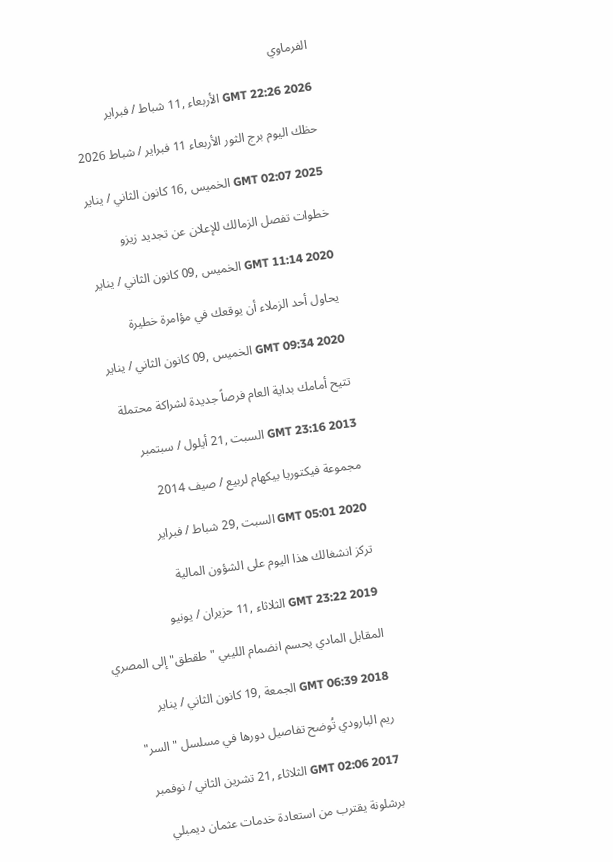الفرماوي

GMT 22:26 2026 الأربعاء ,11 شباط / فبراير

حظك اليوم برج الثور الأربعاء 11 فبراير / شباط 2026

GMT 02:07 2025 الخميس ,16 كانون الثاني / يناير

خطوات تفصل الزمالك للإعلان عن تجديد زيزو

GMT 11:14 2020 الخميس ,09 كانون الثاني / يناير

يحاول أحد الزملاء أن يوقعك في مؤامرة خطيرة

GMT 09:34 2020 الخميس ,09 كانون الثاني / يناير

تتيح أمامك بداية العام فرصاً جديدة لشراكة محتملة

GMT 23:16 2013 السبت ,21 أيلول / سبتمبر

مجموعة فيكتوريا بيكهام لربيع / صيف 2014

GMT 05:01 2020 السبت ,29 شباط / فبراير

تركز انشغالك هذا اليوم على الشؤون المالية

GMT 23:22 2019 الثلاثاء ,11 حزيران / يونيو

المقابل المادي يحسم انضمام الليبي "طقطق" إلى المصري

GMT 06:39 2018 الجمعة ,19 كانون الثاني / يناير

ريم البارودي تُوضح تفاصيل دورها في مسلسل "السر"

GMT 02:06 2017 الثلاثاء ,21 تشرين الثاني / نوفمبر

برشلونة يقترب من استعادة خدمات عثمان ديمبلي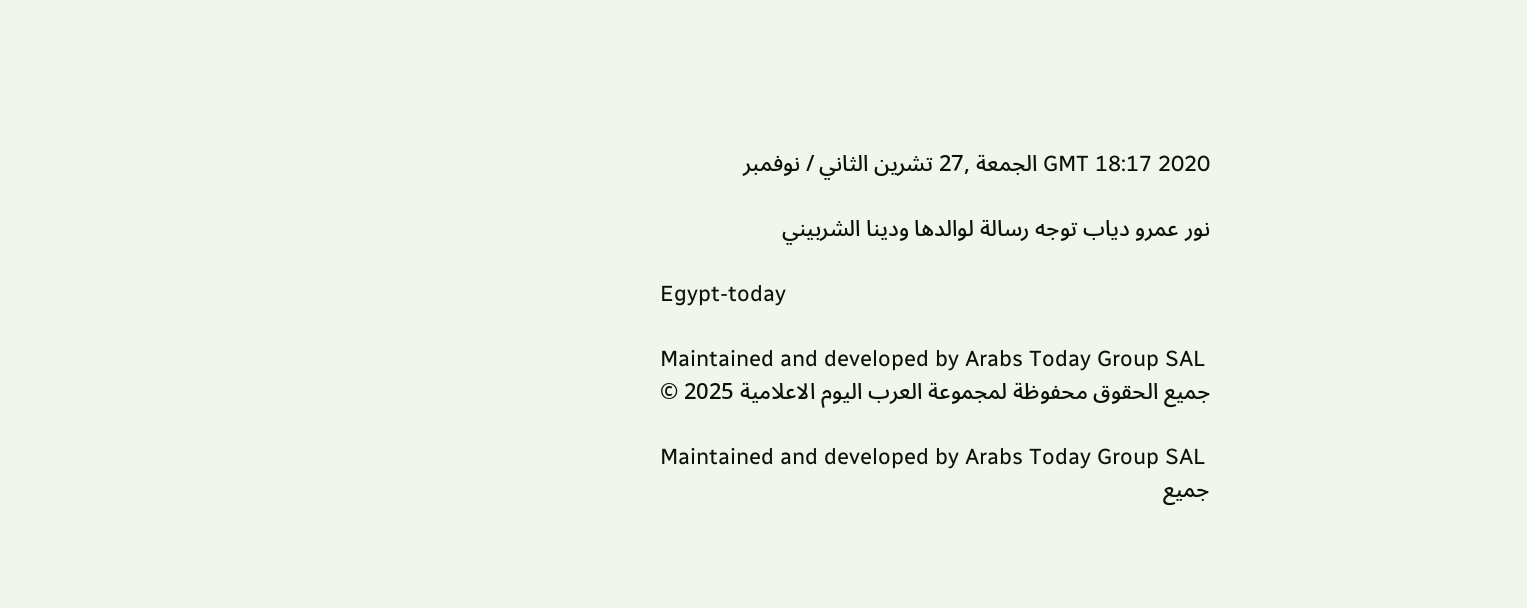GMT 18:17 2020 الجمعة ,27 تشرين الثاني / نوفمبر

نور عمرو دياب توجه رسالة لوالدها ودينا الشربيني

Egypt-today

Maintained and developed by Arabs Today Group SAL
جميع الحقوق محفوظة لمجموعة العرب اليوم الاعلامية 2025 ©

Maintained and developed by Arabs Today Group SAL
جميع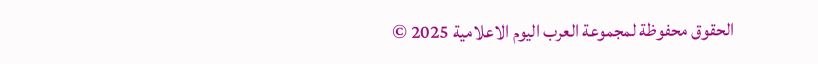الحقوق محفوظة لمجموعة العرب اليوم الاعلامية 2025 ©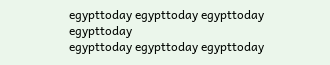egypttoday egypttoday egypttoday egypttoday
egypttoday egypttoday egypttoday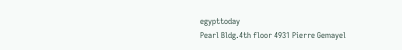egypttoday
Pearl Bldg.4th floor 4931 Pierre Gemayel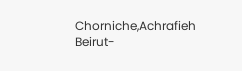Chorniche,Achrafieh Beirut-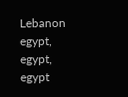Lebanon
egypt, egypt, egypt